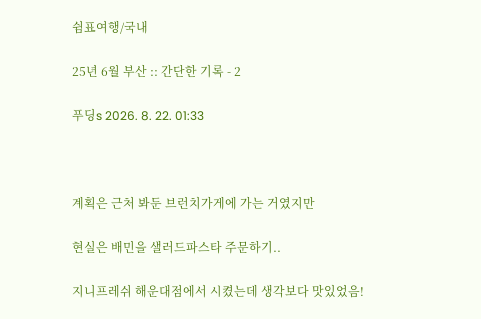쉼표여행/국내

25년 6월 부산 :: 간단한 기록 - 2

푸딩s 2026. 8. 22. 01:33



계획은 근처 봐둔 브런치가게에 가는 거였지만

현실은 배민을 샐러드파스타 주문하기..

지니프레쉬 해운대점에서 시켰는데 생각보다 맛있었음!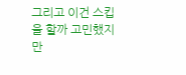그리고 이건 스킵을 할까 고민했지만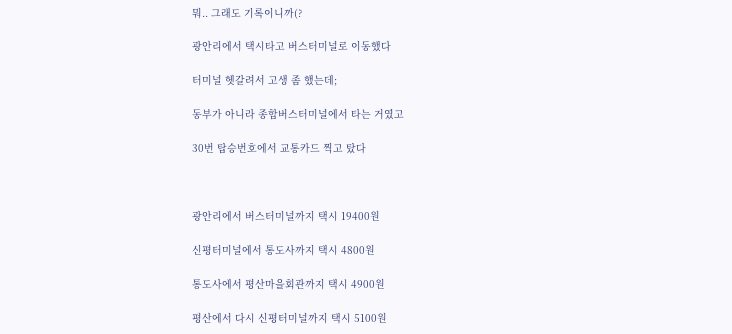뭐.. 그래도 기록이니까(?

광안리에서 택시타고 버스터미널로 이동했다

터미널 헷갈려서 고생 좀 했는데;

동부가 아니라 종합버스터미널에서 타는 거였고

30번 탑승번호에서 교통카드 찍고 탔다



광안리에서 버스터미널까지 택시 19400원

신평터미널에서 통도사까지 택시 4800원

통도사에서 평산마을회관까지 택시 4900원

평산에서 다시 신평터미널까지 택시 5100원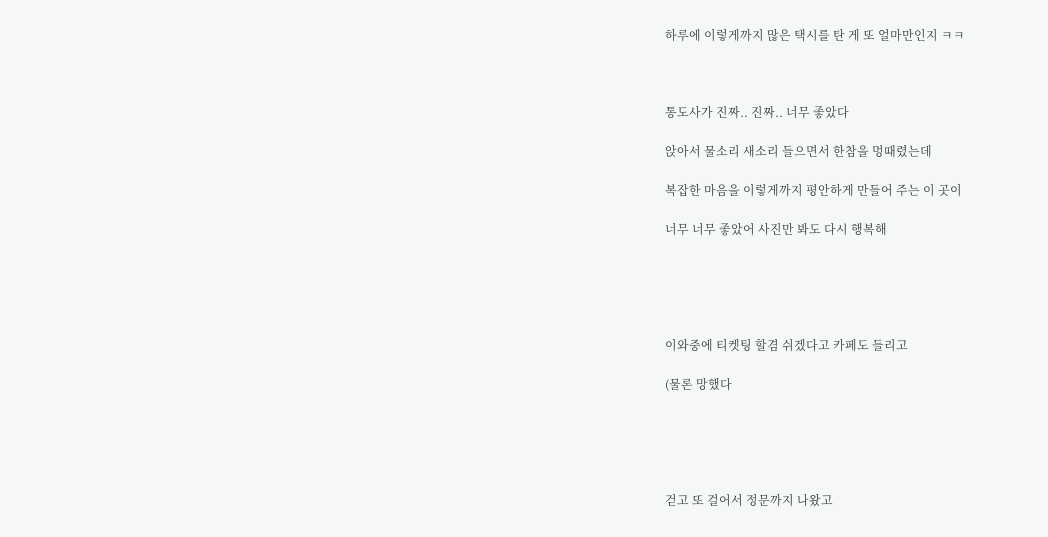하루에 이렇게까지 많은 택시를 탄 게 또 얼마만인지 ㅋㅋ



통도사가 진짜.. 진짜.. 너무 좋았다

앉아서 물소리 새소리 들으면서 한참을 멍때렸는데

복잡한 마음을 이렇게까지 평안하게 만들어 주는 이 곳이

너무 너무 좋았어 사진만 봐도 다시 행복해





이와중에 티켓팅 할겸 쉬겠다고 카페도 들리고

(물론 망했다





걷고 또 걸어서 정문까지 나왔고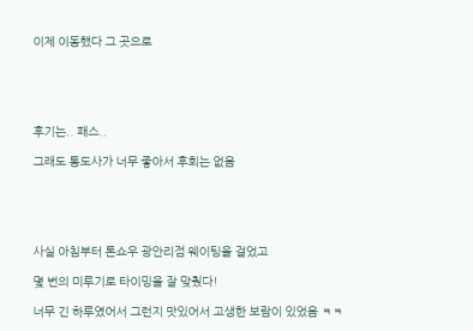이제 이동했다 그 곳으로





후기는.. 패스..

그래도 통도사가 너무 좋아서 후회는 없음





사실 아침부터 톤쇼우 광안리점 웨이팅을 걸었고

몇 번의 미루기로 타이밍을 잘 맞췄다!

너무 긴 하루였어서 그런지 맛있어서 고생한 보람이 있었음 ㅋㅋ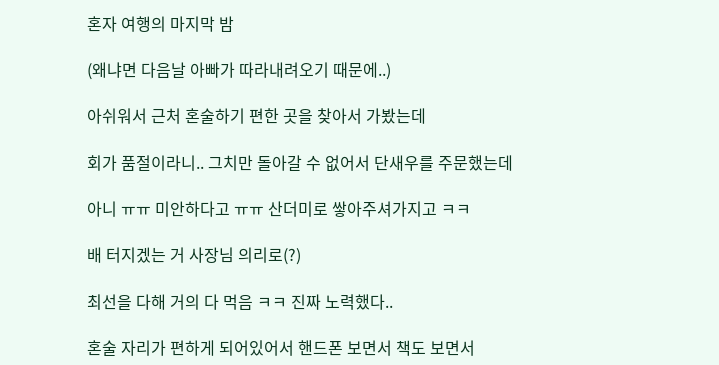혼자 여행의 마지막 밤

(왜냐면 다음날 아빠가 따라내려오기 때문에..)

아쉬워서 근처 혼술하기 편한 곳을 찾아서 가봤는데

회가 품절이라니.. 그치만 돌아갈 수 없어서 단새우를 주문했는데

아니 ㅠㅠ 미안하다고 ㅠㅠ 산더미로 쌓아주셔가지고 ㅋㅋ

배 터지겠는 거 사장님 의리로(?)

최선을 다해 거의 다 먹음 ㅋㅋ 진짜 노력했다..

혼술 자리가 편하게 되어있어서 핸드폰 보면서 책도 보면서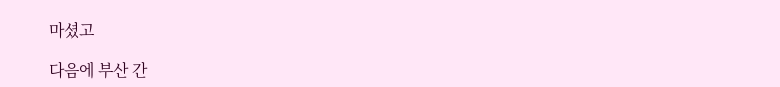마셨고

다음에 부산 간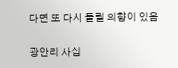다면 또 다시 들릴 의향이 있음

광안리 사십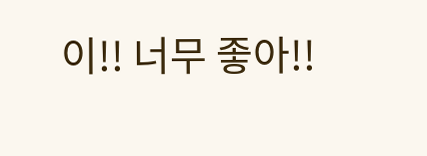이!! 너무 좋아!!